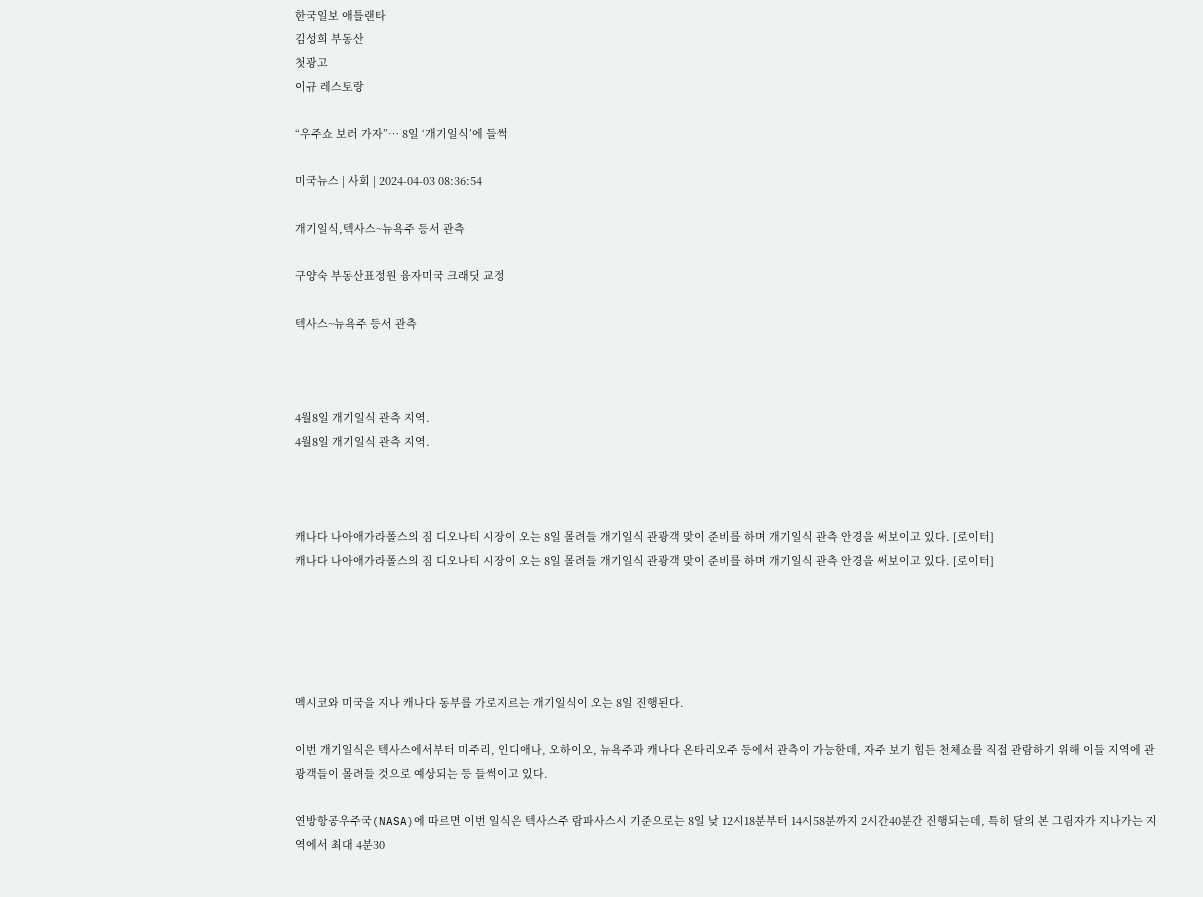한국일보 애틀랜타
김성희 부동산
첫광고
이규 레스토랑

“우주쇼 보러 가자”… 8일 ‘개기일식’에 들썩

미국뉴스 | 사회 | 2024-04-03 08:36:54

개기일식,텍사스~뉴욕주 등서 관측

구양숙 부동산표정원 융자미국 크래딧 교정

텍사스~뉴욕주 등서 관측



4월8일 개기일식 관측 지역.
4월8일 개기일식 관측 지역.



캐나다 나아애가라폴스의 짐 디오나티 시장이 오는 8일 몰려들 개기일식 관광객 맞이 준비를 하며 개기일식 관측 안경을 써보이고 있다. [로이터]
캐나다 나아애가라폴스의 짐 디오나티 시장이 오는 8일 몰려들 개기일식 관광객 맞이 준비를 하며 개기일식 관측 안경을 써보이고 있다. [로이터]





멕시코와 미국을 지나 캐나다 동부를 가로지르는 개기일식이 오는 8일 진행된다.

이번 개기일식은 텍사스에서부터 미주리, 인디애나, 오하이오, 뉴욕주과 캐나다 온타리오주 등에서 관측이 가능한데, 자주 보기 힘든 천체쇼를 직접 관람하기 위해 이들 지역에 관광객들이 몰려들 것으로 예상되는 등 들썩이고 있다.

연방항공우주국(NASA)에 따르면 이번 일식은 텍사스주 람파사스시 기준으로는 8일 낮 12시18분부터 14시58분까지 2시간40분간 진행되는데, 특히 달의 본 그림자가 지나가는 지역에서 최대 4분30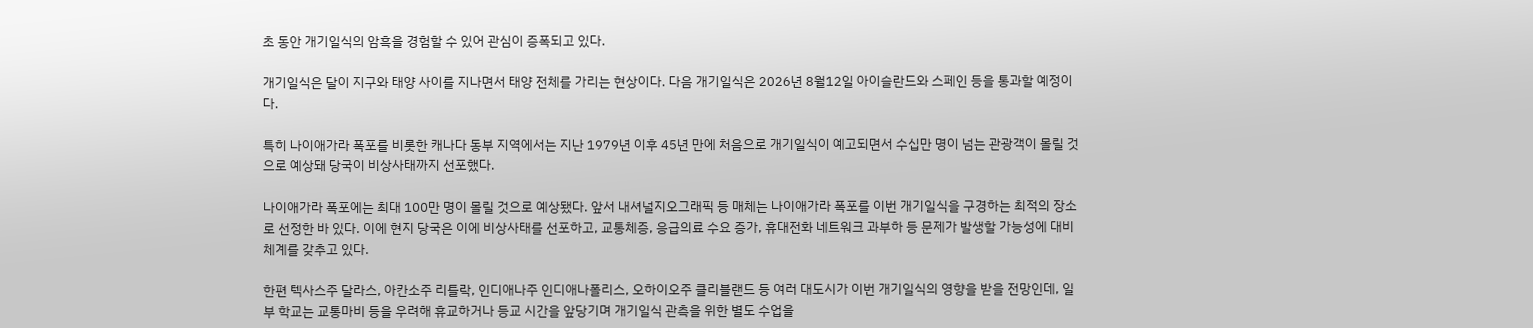초 동안 개기일식의 암흑을 경험할 수 있어 관심이 증폭되고 있다.

개기일식은 달이 지구와 태양 사이를 지나면서 태양 전체를 가리는 현상이다. 다음 개기일식은 2026년 8월12일 아이슬란드와 스페인 등을 통과할 예정이다.

특히 나이애가라 폭포를 비롯한 캐나다 동부 지역에서는 지난 1979년 이후 45년 만에 처음으로 개기일식이 예고되면서 수십만 명이 넘는 관광객이 몰릴 것으로 예상돼 당국이 비상사태까지 선포했다.

나이애가라 폭포에는 최대 100만 명이 몰릴 것으로 예상됐다. 앞서 내셔널지오그래픽 등 매체는 나이애가라 폭포를 이번 개기일식을 구경하는 최적의 장소로 선정한 바 있다. 이에 현지 당국은 이에 비상사태를 선포하고, 교통체증, 응급의료 수요 증가, 휴대전화 네트워크 과부하 등 문제가 발생할 가능성에 대비 체계를 갖추고 있다.

한편 텍사스주 달라스, 아칸소주 리틀락, 인디애나주 인디애나폴리스, 오하이오주 클리블랜드 등 여러 대도시가 이번 개기일식의 영향을 받을 전망인데, 일부 학교는 교통마비 등을 우려해 휴교하거나 등교 시간을 앞당기며 개기일식 관측을 위한 별도 수업을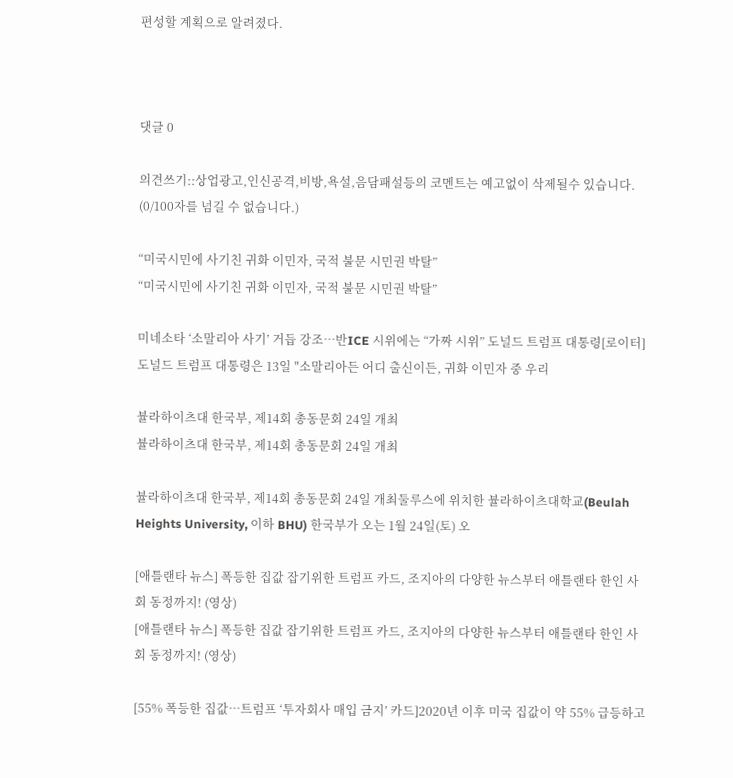편성할 계획으로 알려졌다.



댓글 0

의견쓰기::상업광고,인신공격,비방,욕설,음담패설등의 코멘트는 예고없이 삭제될수 있습니다. (0/100자를 넘길 수 없습니다.)

“미국시민에 사기친 귀화 이민자, 국적 불문 시민권 박탈”
“미국시민에 사기친 귀화 이민자, 국적 불문 시민권 박탈”

미네소타 ‘소말리아 사기’ 거듭 강조…반ICE 시위에는 “가짜 시위” 도널드 트럼프 대통령[로이터] 도널드 트럼프 대통령은 13일 "소말리아든 어디 출신이든, 귀화 이민자 중 우리

뷸라하이츠대 한국부, 제14회 총동문회 24일 개최
뷸라하이츠대 한국부, 제14회 총동문회 24일 개최

뷸라하이츠대 한국부, 제14회 총동문회 24일 개최둘루스에 위치한 뷸라하이츠대학교(Beulah Heights University, 이하 BHU) 한국부가 오는 1월 24일(토) 오

[애틀랜타 뉴스] 폭등한 집값 잡기위한 트럼프 카드, 조지아의 다양한 뉴스부터 애틀랜타 한인 사회 동정까지! (영상)
[애틀랜타 뉴스] 폭등한 집값 잡기위한 트럼프 카드, 조지아의 다양한 뉴스부터 애틀랜타 한인 사회 동정까지! (영상)

[55% 폭등한 집값…트럼프 ‘투자회사 매입 금지’ 카드]2020년 이후 미국 집값이 약 55% 급등하고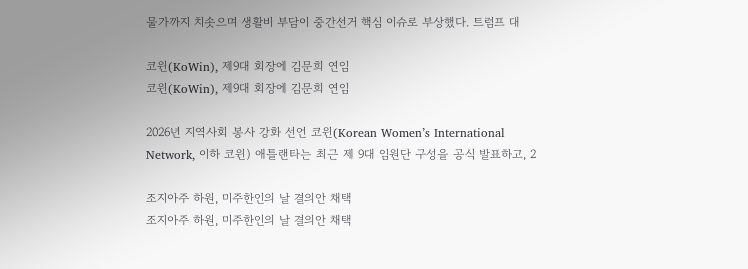물가까지 치솟으며 생활비 부담이 중간선거 핵심 이슈로 부상했다. 트럼프 대

코윈(KoWin), 제9대 회장에 김문희 연임
코윈(KoWin), 제9대 회장에 김문희 연임

2026년 지역사회 봉사 강화 선언 코윈(Korean Women’s International Network, 이하 코윈) 애틀랜타는 최근 제 9대 임원단 구성을 공식 발표하고, 2

조지아주 하원, 미주한인의 날 결의안 채택
조지아주 하원, 미주한인의 날 결의안 채택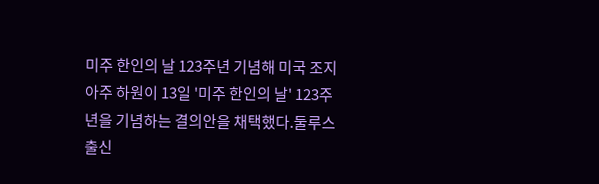미주 한인의 날 123주년 기념해 미국 조지아주 하원이 13일 '미주 한인의 날' 123주년을 기념하는 결의안을 채택했다.둘루스 출신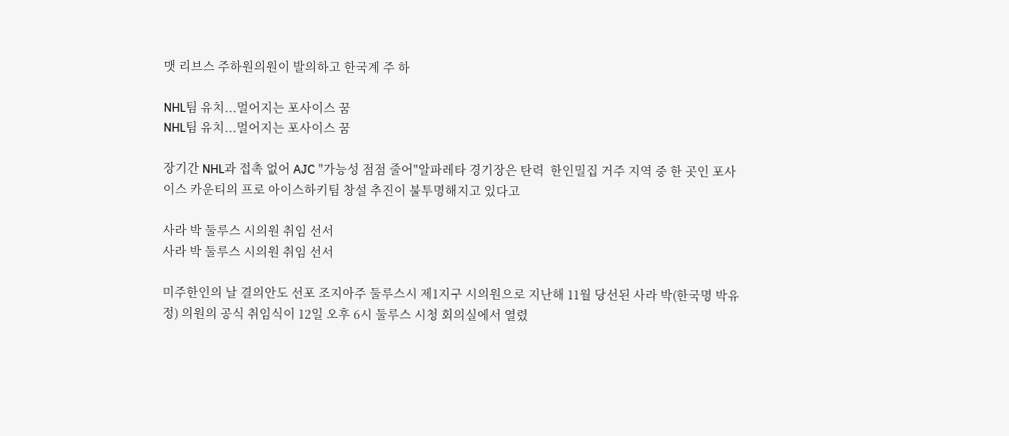맷 리브스 주하원의원이 발의하고 한국계 주 하

NHL팀 유치...멀어지는 포사이스 꿈
NHL팀 유치...멀어지는 포사이스 꿈

장기간 NHL과 접촉 없어 AJC "가능성 점점 줄어"알파레타 경기장은 탄력  한인밀집 거주 지역 중 한 곳인 포사이스 카운티의 프로 아이스하키팀 창설 추진이 불투명해지고 있다고

사라 박 둘루스 시의원 취임 선서
사라 박 둘루스 시의원 취임 선서

미주한인의 날 결의안도 선포 조지아주 둘루스시 제1지구 시의원으로 지난해 11월 당선된 사라 박(한국명 박유정) 의원의 공식 취임식이 12일 오후 6시 둘루스 시청 회의실에서 열렸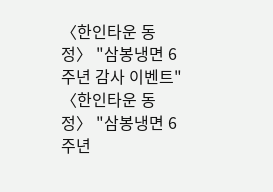〈한인타운 동정〉 "삼봉냉면 6주년 감사 이벤트"
〈한인타운 동정〉 "삼봉냉면 6주년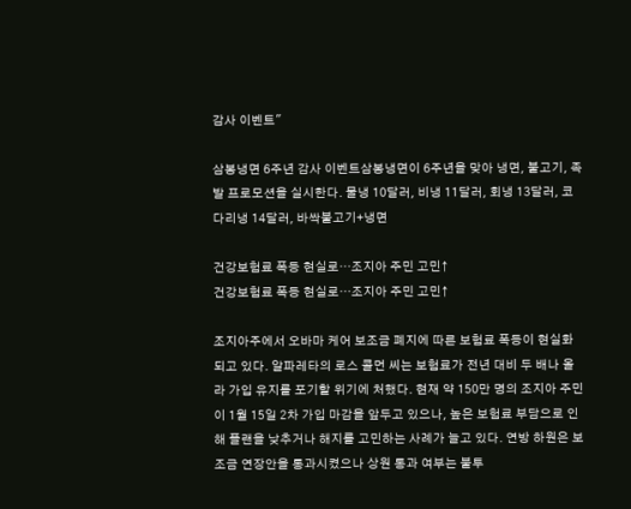감사 이벤트"

삼봉냉면 6주년 감사 이벤트삼봉냉면이 6주년을 맞아 냉면, 불고기, 족발 프로모션을 실시한다. 물냉 10달러, 비냉 11달러, 회냉 13달러, 코다리냉 14달러, 바싹불고기+냉면

건강보험료 폭등 현실로…조지아 주민 고민↑
건강보험료 폭등 현실로…조지아 주민 고민↑

조지아주에서 오바마 케어 보조금 폐지에 따른 보험료 폭등이 현실화되고 있다. 알파레타의 로스 콜먼 씨는 보험료가 전년 대비 두 배나 올라 가입 유지를 포기할 위기에 처했다. 현재 약 150만 명의 조지아 주민이 1월 15일 2차 가입 마감을 앞두고 있으나, 높은 보험료 부담으로 인해 플랜을 낮추거나 해지를 고민하는 사례가 늘고 있다. 연방 하원은 보조금 연장안을 통과시켰으나 상원 통과 여부는 불투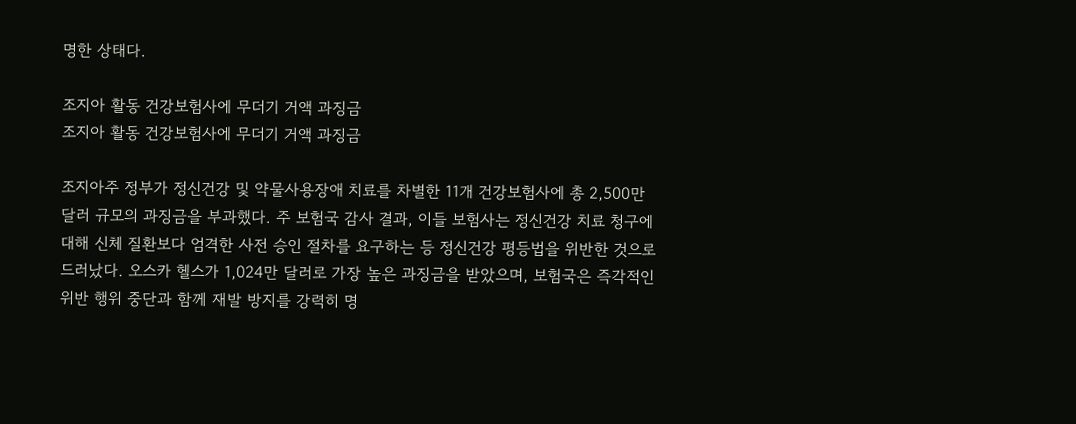명한 상태다.

조지아 활동 건강보험사에 무더기 거액 과징금
조지아 활동 건강보험사에 무더기 거액 과징금

조지아주 정부가 정신건강 및 약물사용장애 치료를 차별한 11개 건강보험사에 총 2,500만 달러 규모의 과징금을 부과했다. 주 보험국 감사 결과, 이들 보험사는 정신건강 치료 청구에 대해 신체 질환보다 엄격한 사전 승인 절차를 요구하는 등 정신건강 평등법을 위반한 것으로 드러났다. 오스카 헬스가 1,024만 달러로 가장 높은 과징금을 받았으며, 보험국은 즉각적인 위반 행위 중단과 함께 재발 방지를 강력히 명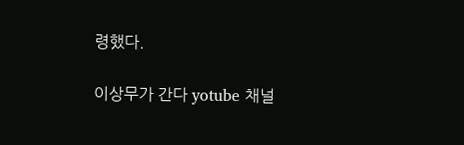령했다.

이상무가 간다 yotube 채널